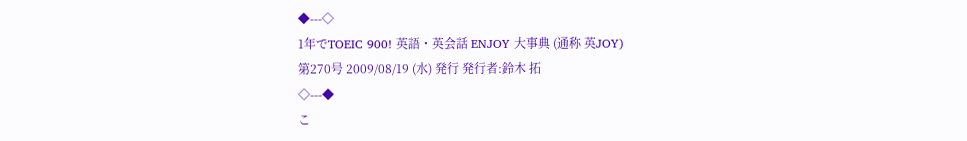◆---◇
1年でTOEIC 900! 英語・英会話 ENJOY 大事典 (通称 英JOY)
第270号 2009/08/19 (水) 発行 発行者:鈴木 拓
◇---◆
こ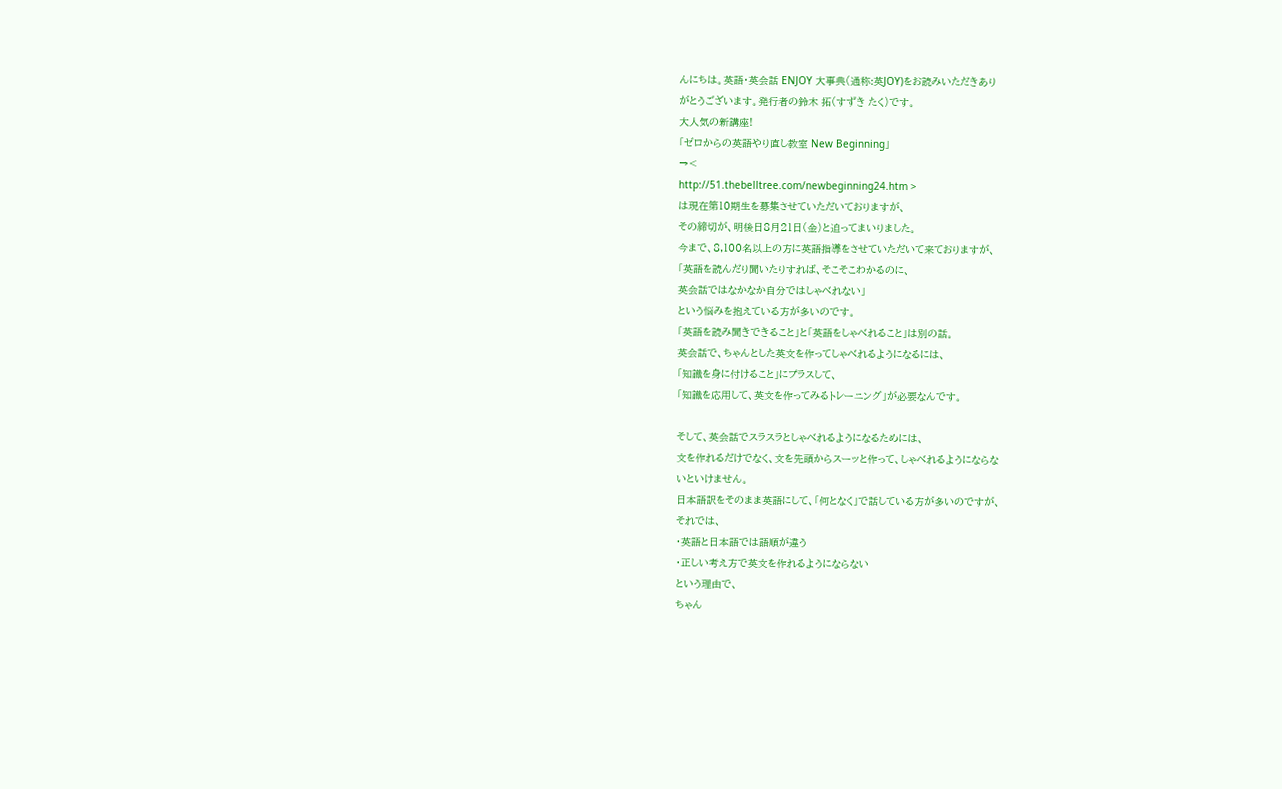んにちは。英語・英会話 ENJOY 大事典(通称:英JOY)をお読みいただきあり
がとうございます。発行者の鈴木 拓(すずき たく)です。
大人気の新講座!
「ゼロからの英語やり直し教室 New Beginning」
→<
http://51.thebelltree.com/newbeginning24.htm >
は現在第10期生を募集させていただいておりますが、
その締切が、明後日8月21日(金)と迫ってまいりました。
今まで、8,100名以上の方に英語指導をさせていただいて来ておりますが、
「英語を読んだり聞いたりすれば、そこそこわかるのに、
英会話ではなかなか自分ではしゃべれない」
という悩みを抱えている方が多いのです。
「英語を読み聞きできること」と「英語をしゃべれること」は別の話。
英会話で、ちゃんとした英文を作ってしゃべれるようになるには、
「知識を身に付けること」にプラスして、
「知識を応用して、英文を作ってみるトレーニング」が必要なんです。

そして、英会話でスラスラとしゃべれるようになるためには、
文を作れるだけでなく、文を先頭からスーッと作って、しゃべれるようにならな
いといけません。
日本語訳をそのまま英語にして、「何となく」で話している方が多いのですが、
それでは、
・英語と日本語では語順が違う
・正しい考え方で英文を作れるようにならない
という理由で、
ちゃん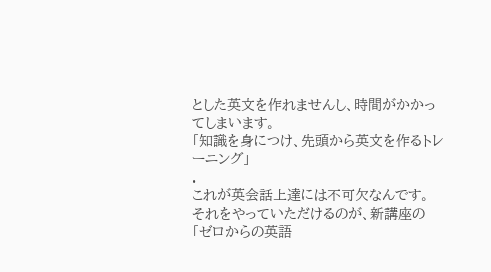とした英文を作れませんし、時間がかかってしまいます。
「知識を身につけ、先頭から英文を作るトレーニング」
.
これが英会話上達には不可欠なんです。
それをやっていただけるのが、新講座の
「ゼロからの英語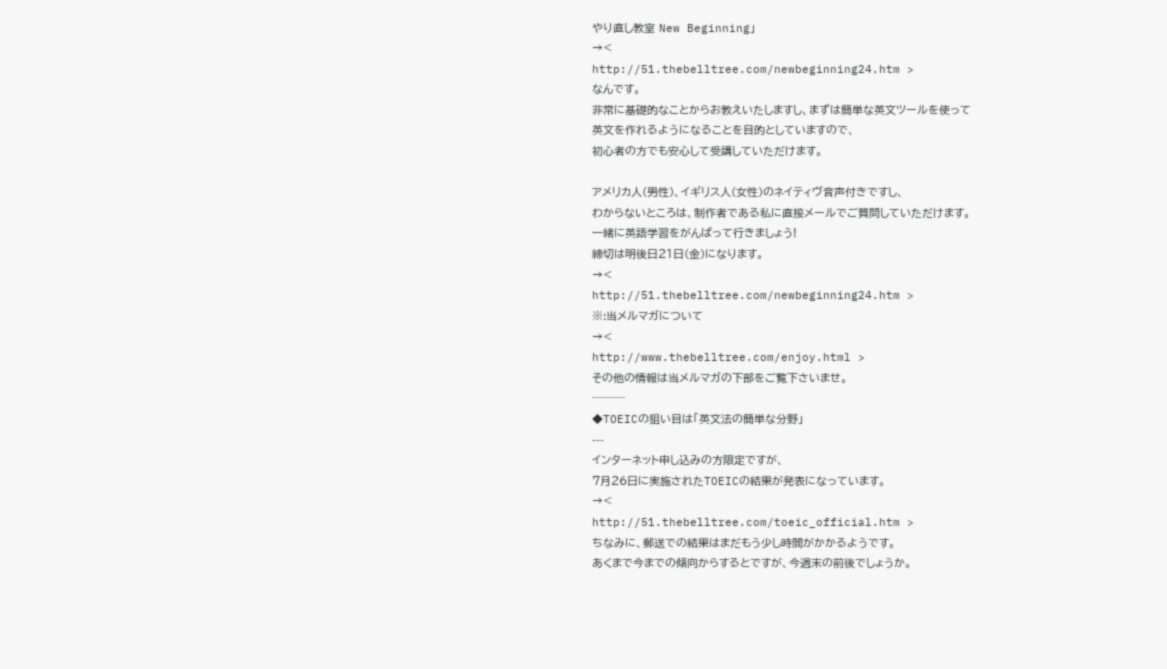やり直し教室 New Beginning」
→<
http://51.thebelltree.com/newbeginning24.htm >
なんです。
非常に基礎的なことからお教えいたしますし、まずは簡単な英文ツールを使って
英文を作れるようになることを目的としていますので、
初心者の方でも安心して受講していただけます。

アメリカ人(男性)、イギリス人(女性)のネイティヴ音声付きですし、
わからないところは、制作者である私に直接メールでご質問していただけます。
一緒に英語学習をがんばって行きましょう!
締切は明後日21日(金)になります。
→<
http://51.thebelltree.com/newbeginning24.htm >
※:当メルマガについて
→<
http://www.thebelltree.com/enjoy.html >
その他の情報は当メルマガの下部をご覧下さいませ。
───
◆TOEICの狙い目は「英文法の簡単な分野」
---
インターネット申し込みの方限定ですが、
7月26日に実施されたTOEICの結果が発表になっています。
→<
http://51.thebelltree.com/toeic_official.htm >
ちなみに、郵送での結果はまだもう少し時間がかかるようです。
あくまで今までの傾向からするとですが、今週末の前後でしょうか。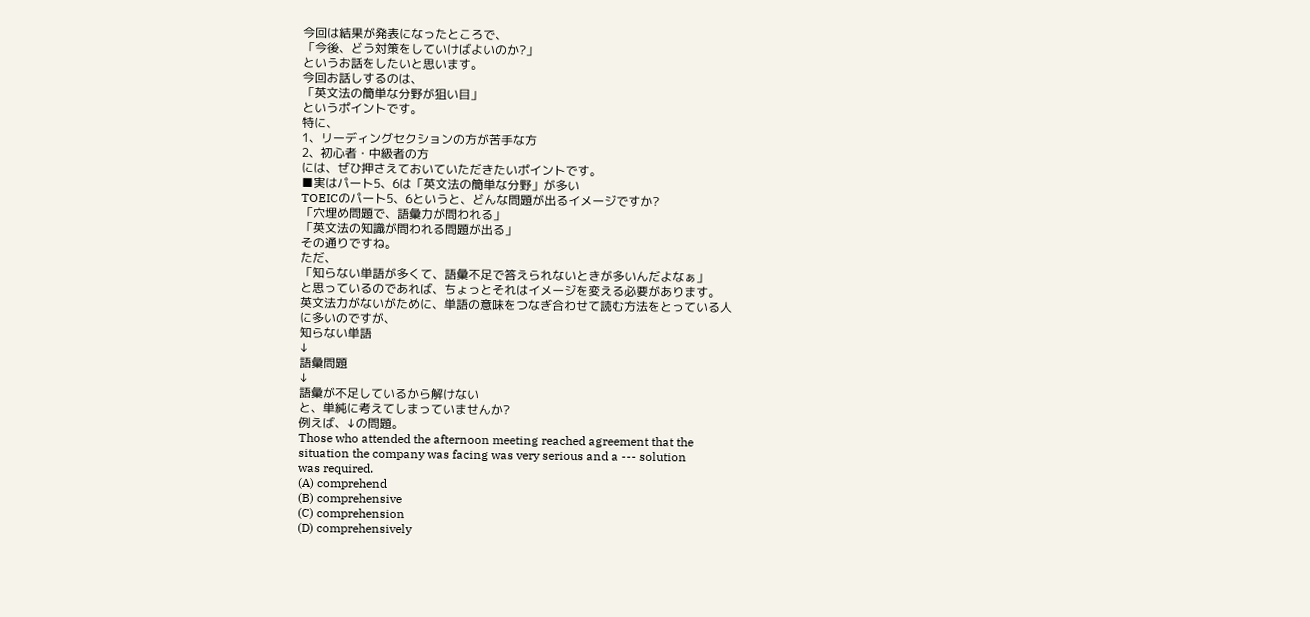今回は結果が発表になったところで、
「今後、どう対策をしていけばよいのか?」
というお話をしたいと思います。
今回お話しするのは、
「英文法の簡単な分野が狙い目」
というポイントです。
特に、
1、リーディングセクションの方が苦手な方
2、初心者・中級者の方
には、ぜひ押さえておいていただきたいポイントです。
■実はパート5、6は「英文法の簡単な分野」が多い
TOEICのパート5、6というと、どんな問題が出るイメージですか?
「穴埋め問題で、語彙力が問われる」
「英文法の知識が問われる問題が出る」
その通りですね。
ただ、
「知らない単語が多くて、語彙不足で答えられないときが多いんだよなぁ」
と思っているのであれば、ちょっとそれはイメージを変える必要があります。
英文法力がないがために、単語の意味をつなぎ合わせて読む方法をとっている人
に多いのですが、
知らない単語
↓
語彙問題
↓
語彙が不足しているから解けない
と、単純に考えてしまっていませんか?
例えば、↓の問題。
Those who attended the afternoon meeting reached agreement that the
situation the company was facing was very serious and a --- solution
was required.
(A) comprehend
(B) comprehensive
(C) comprehension
(D) comprehensively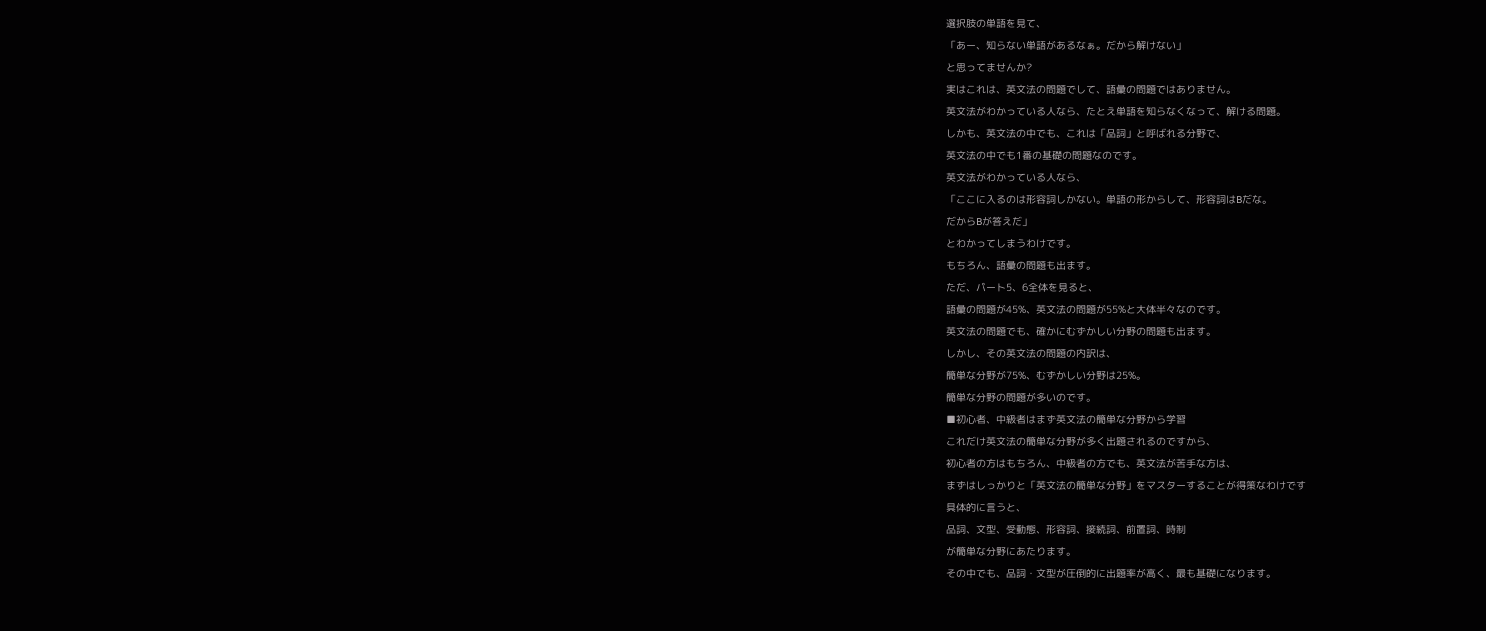選択肢の単語を見て、
「あー、知らない単語があるなぁ。だから解けない」
と思ってませんか?
実はこれは、英文法の問題でして、語彙の問題ではありません。
英文法がわかっている人なら、たとえ単語を知らなくなって、解ける問題。
しかも、英文法の中でも、これは「品詞」と呼ばれる分野で、
英文法の中でも1番の基礎の問題なのです。
英文法がわかっている人なら、
「ここに入るのは形容詞しかない。単語の形からして、形容詞はBだな。
だからBが答えだ」
とわかってしまうわけです。
もちろん、語彙の問題も出ます。
ただ、パート5、6全体を見ると、
語彙の問題が45%、英文法の問題が55%と大体半々なのです。
英文法の問題でも、確かにむずかしい分野の問題も出ます。
しかし、その英文法の問題の内訳は、
簡単な分野が75%、むずかしい分野は25%。
簡単な分野の問題が多いのです。
■初心者、中級者はまず英文法の簡単な分野から学習
これだけ英文法の簡単な分野が多く出題されるのですから、
初心者の方はもちろん、中級者の方でも、英文法が苦手な方は、
まずはしっかりと「英文法の簡単な分野」をマスターすることが得策なわけです
具体的に言うと、
品詞、文型、受動態、形容詞、接続詞、前置詞、時制
が簡単な分野にあたります。
その中でも、品詞・文型が圧倒的に出題率が高く、最も基礎になります。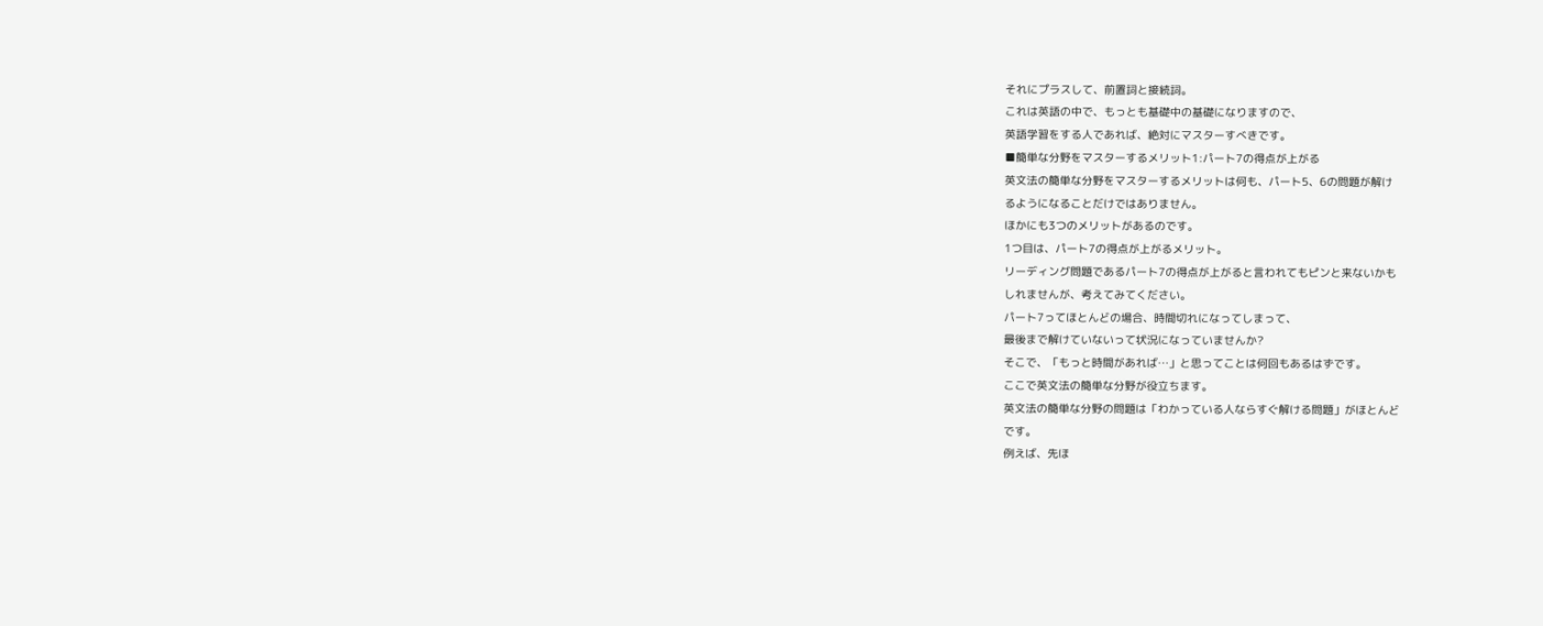それにプラスして、前置詞と接続詞。
これは英語の中で、もっとも基礎中の基礎になりますので、
英語学習をする人であれば、絶対にマスターすべきです。
■簡単な分野をマスターするメリット1:パート7の得点が上がる
英文法の簡単な分野をマスターするメリットは何も、パート5、6の問題が解け
るようになることだけではありません。
ほかにも3つのメリットがあるのです。
1つ目は、パート7の得点が上がるメリット。
リーディング問題であるパート7の得点が上がると言われてもピンと来ないかも
しれませんが、考えてみてください。
パート7ってほとんどの場合、時間切れになってしまって、
最後まで解けていないって状況になっていませんか?
そこで、「もっと時間があれば…」と思ってことは何回もあるはずです。
ここで英文法の簡単な分野が役立ちます。
英文法の簡単な分野の問題は「わかっている人ならすぐ解ける問題」がほとんど
です。
例えば、先ほ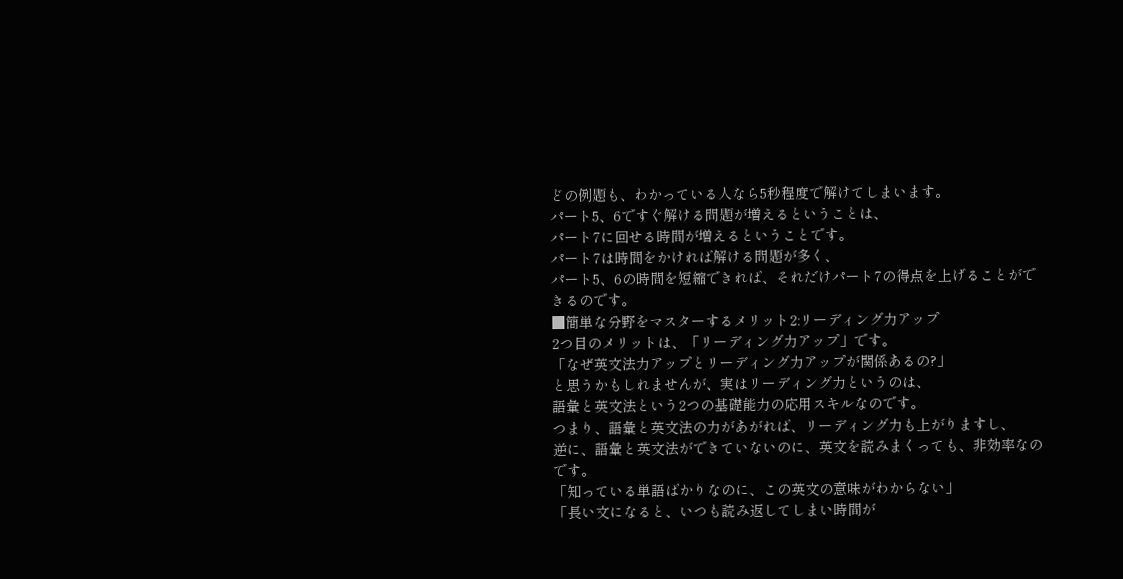どの例題も、わかっている人なら5秒程度で解けてしまいます。
パート5、6ですぐ解ける問題が増えるということは、
パート7に回せる時間が増えるということです。
パート7は時間をかければ解ける問題が多く、
パート5、6の時間を短縮できれば、それだけパート7の得点を上げることがで
きるのです。
■簡単な分野をマスターするメリット2:リーディング力アップ
2つ目のメリットは、「リーディング力アップ」です。
「なぜ英文法力アップとリーディング力アップが関係あるの?」
と思うかもしれませんが、実はリーディング力というのは、
語彙と英文法という2つの基礎能力の応用スキルなのです。
つまり、語彙と英文法の力があがれば、リーディング力も上がりますし、
逆に、語彙と英文法ができていないのに、英文を読みまくっても、非効率なの
です。
「知っている単語ばかりなのに、この英文の意味がわからない」
「長い文になると、いつも読み返してしまい時間が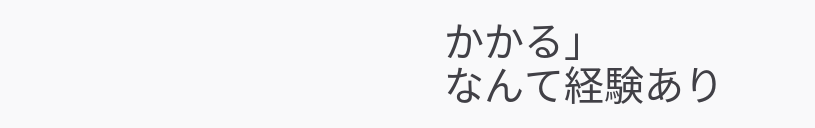かかる」
なんて経験あり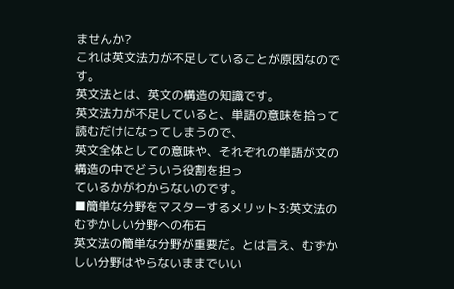ませんか?
これは英文法力が不足していることが原因なのです。
英文法とは、英文の構造の知識です。
英文法力が不足していると、単語の意味を拾って読むだけになってしまうので、
英文全体としての意味や、それぞれの単語が文の構造の中でどういう役割を担っ
ているかがわからないのです。
■簡単な分野をマスターするメリット3:英文法のむずかしい分野への布石
英文法の簡単な分野が重要だ。とは言え、むずかしい分野はやらないままでいい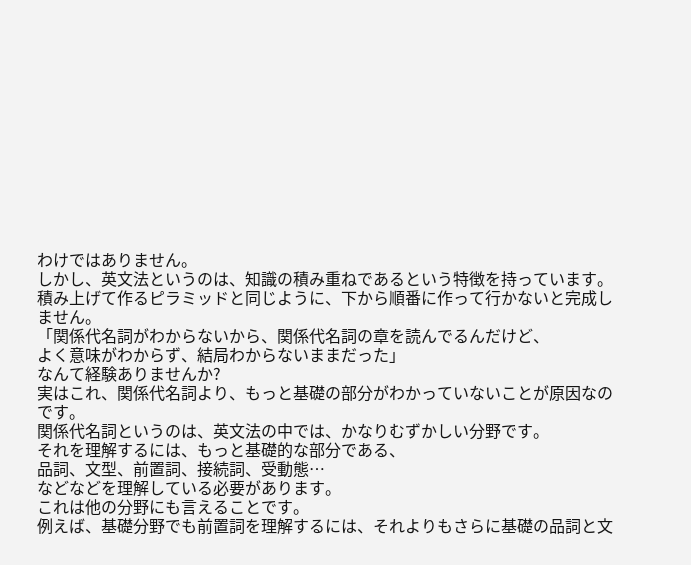わけではありません。
しかし、英文法というのは、知識の積み重ねであるという特徴を持っています。
積み上げて作るピラミッドと同じように、下から順番に作って行かないと完成し
ません。
「関係代名詞がわからないから、関係代名詞の章を読んでるんだけど、
よく意味がわからず、結局わからないままだった」
なんて経験ありませんか?
実はこれ、関係代名詞より、もっと基礎の部分がわかっていないことが原因なの
です。
関係代名詞というのは、英文法の中では、かなりむずかしい分野です。
それを理解するには、もっと基礎的な部分である、
品詞、文型、前置詞、接続詞、受動態…
などなどを理解している必要があります。
これは他の分野にも言えることです。
例えば、基礎分野でも前置詞を理解するには、それよりもさらに基礎の品詞と文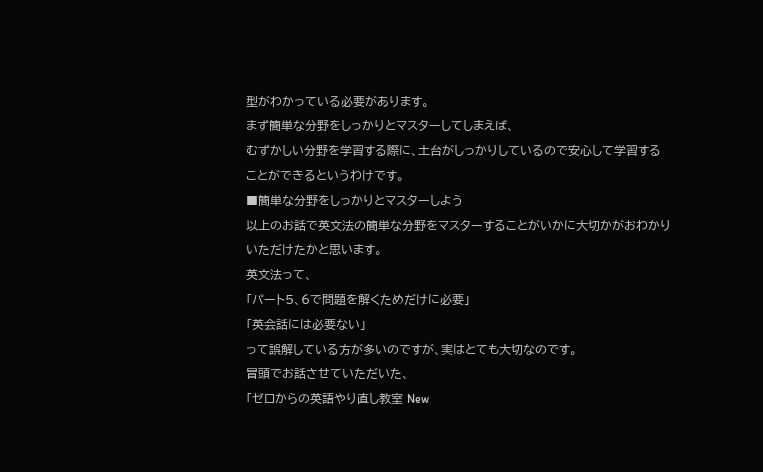型がわかっている必要があります。
まず簡単な分野をしっかりとマスターしてしまえば、
むずかしい分野を学習する際に、土台がしっかりしているので安心して学習する
ことができるというわけです。
■簡単な分野をしっかりとマスターしよう
以上のお話で英文法の簡単な分野をマスターすることがいかに大切かがおわかり
いただけたかと思います。
英文法って、
「パート5、6で問題を解くためだけに必要」
「英会話には必要ない」
って誤解している方が多いのですが、実はとても大切なのです。
冒頭でお話させていただいた、
「ゼロからの英語やり直し教室 New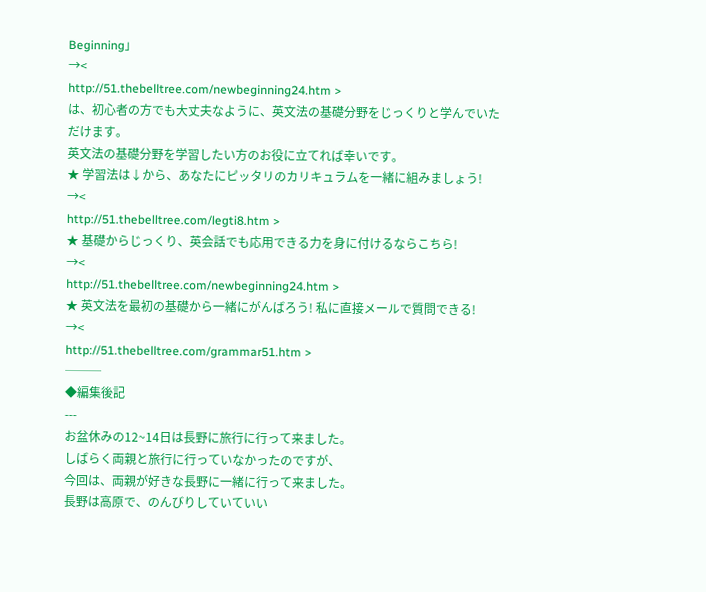Beginning」
→<
http://51.thebelltree.com/newbeginning24.htm >
は、初心者の方でも大丈夫なように、英文法の基礎分野をじっくりと学んでいた
だけます。
英文法の基礎分野を学習したい方のお役に立てれば幸いです。
★ 学習法は↓から、あなたにピッタリのカリキュラムを一緒に組みましょう!
→<
http://51.thebelltree.com/legti8.htm >
★ 基礎からじっくり、英会話でも応用できる力を身に付けるならこちら!
→<
http://51.thebelltree.com/newbeginning24.htm >
★ 英文法を最初の基礎から一緒にがんばろう! 私に直接メールで質問できる!
→<
http://51.thebelltree.com/grammar51.htm >
───
◆編集後記
---
お盆休みの12~14日は長野に旅行に行って来ました。
しばらく両親と旅行に行っていなかったのですが、
今回は、両親が好きな長野に一緒に行って来ました。
長野は高原で、のんびりしていていい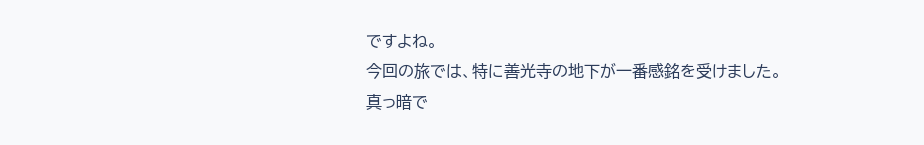ですよね。
今回の旅では、特に善光寺の地下が一番感銘を受けました。
真っ暗で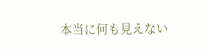本当に何も見えない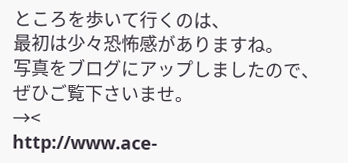ところを歩いて行くのは、
最初は少々恐怖感がありますね。
写真をブログにアップしましたので、ぜひご覧下さいませ。
→<
http://www.ace-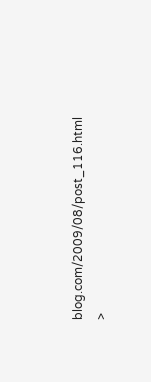blog.com/2009/08/post_116.html >